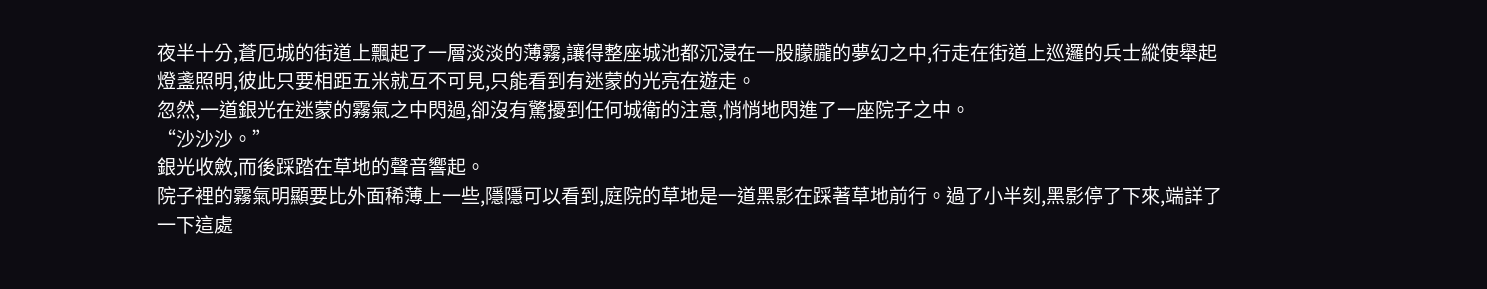夜半十分,蒼厄城的街道上飄起了一層淡淡的薄霧,讓得整座城池都沉浸在一股朦朧的夢幻之中,行走在街道上巡邏的兵士縱使舉起燈盞照明,彼此只要相距五米就互不可見,只能看到有迷蒙的光亮在遊走。
忽然,一道銀光在迷蒙的霧氣之中閃過,卻沒有驚擾到任何城衛的注意,悄悄地閃進了一座院子之中。
“沙沙沙。”
銀光收斂,而後踩踏在草地的聲音響起。
院子裡的霧氣明顯要比外面稀薄上一些,隱隱可以看到,庭院的草地是一道黑影在踩著草地前行。過了小半刻,黑影停了下來,端詳了一下這處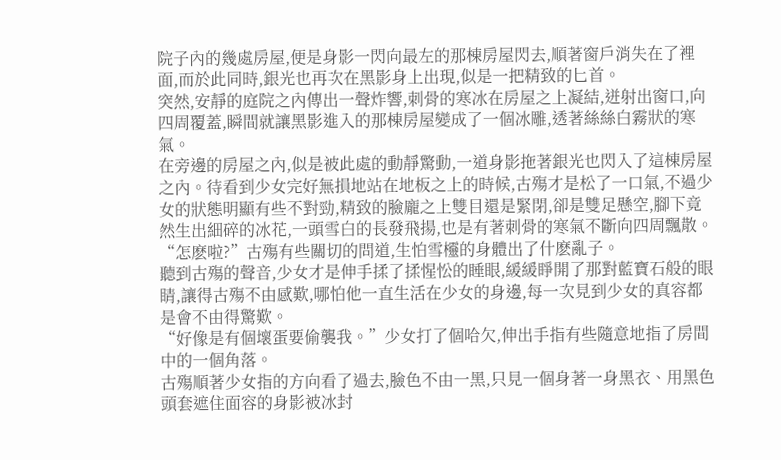院子內的幾處房屋,便是身影一閃向最左的那棟房屋閃去,順著窗戶消失在了裡面,而於此同時,銀光也再次在黑影身上出現,似是一把精致的匕首。
突然,安靜的庭院之內傳出一聲炸響,刺骨的寒冰在房屋之上凝結,迸射出窗口,向四周覆蓋,瞬間就讓黑影進入的那棟房屋變成了一個冰雕,透著絲絲白霧狀的寒氣。
在旁邊的房屋之內,似是被此處的動靜驚動,一道身影拖著銀光也閃入了這棟房屋之內。待看到少女完好無損地站在地板之上的時候,古殤才是松了一口氣,不過少女的狀態明顯有些不對勁,精致的臉龐之上雙目還是緊閉,卻是雙足懸空,腳下竟然生出細碎的冰花,一頭雪白的長發飛揚,也是有著刺骨的寒氣不斷向四周飄散。
“怎麽啦?”古殤有些關切的問道,生怕雪欞的身體出了什麽亂子。
聽到古殤的聲音,少女才是伸手揉了揉惺忪的睡眼,緩緩睜開了那對藍寶石般的眼睛,讓得古殤不由感歎,哪怕他一直生活在少女的身邊,每一次見到少女的真容都是會不由得驚歎。
“好像是有個壞蛋要偷襲我。”少女打了個哈欠,伸出手指有些隨意地指了房間中的一個角落。
古殤順著少女指的方向看了過去,臉色不由一黑,只見一個身著一身黑衣、用黑色頭套遮住面容的身影被冰封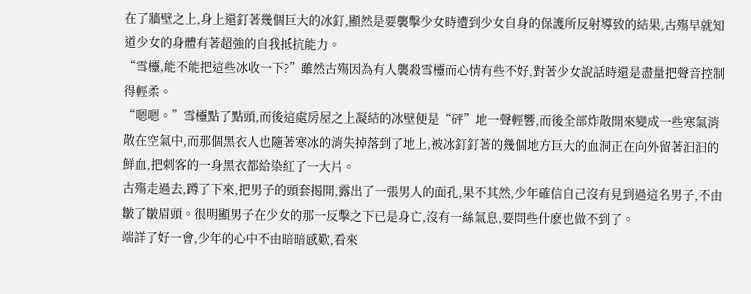在了牆壁之上,身上還釘著幾個巨大的冰釘,顯然是要襲擊少女時遭到少女自身的保護所反射導致的結果,古殤早就知道少女的身體有著超強的自我抵抗能力。
“雪欞,能不能把這些冰收一下?”雖然古殤因為有人襲殺雪欞而心情有些不好,對著少女說話時還是盡量把聲音控制得輕柔。
“嗯嗯。”雪欞點了點頭,而後這處房屋之上凝結的冰壁便是“砰”地一聲輕響,而後全部炸散開來變成一些寒氣消散在空氣中,而那個黑衣人也隨著寒冰的消失掉落到了地上,被冰釘釘著的幾個地方巨大的血洞正在向外留著汩汩的鮮血,把刺客的一身黑衣都給染紅了一大片。
古殤走過去,蹲了下來,把男子的頭套揭開,露出了一張男人的面孔,果不其然,少年確信自己沒有見到過這名男子,不由皺了皺眉頭。很明顯男子在少女的那一反擊之下已是身亡,沒有一絲氣息,要問些什麽也做不到了。
端詳了好一會,少年的心中不由暗暗感歎,看來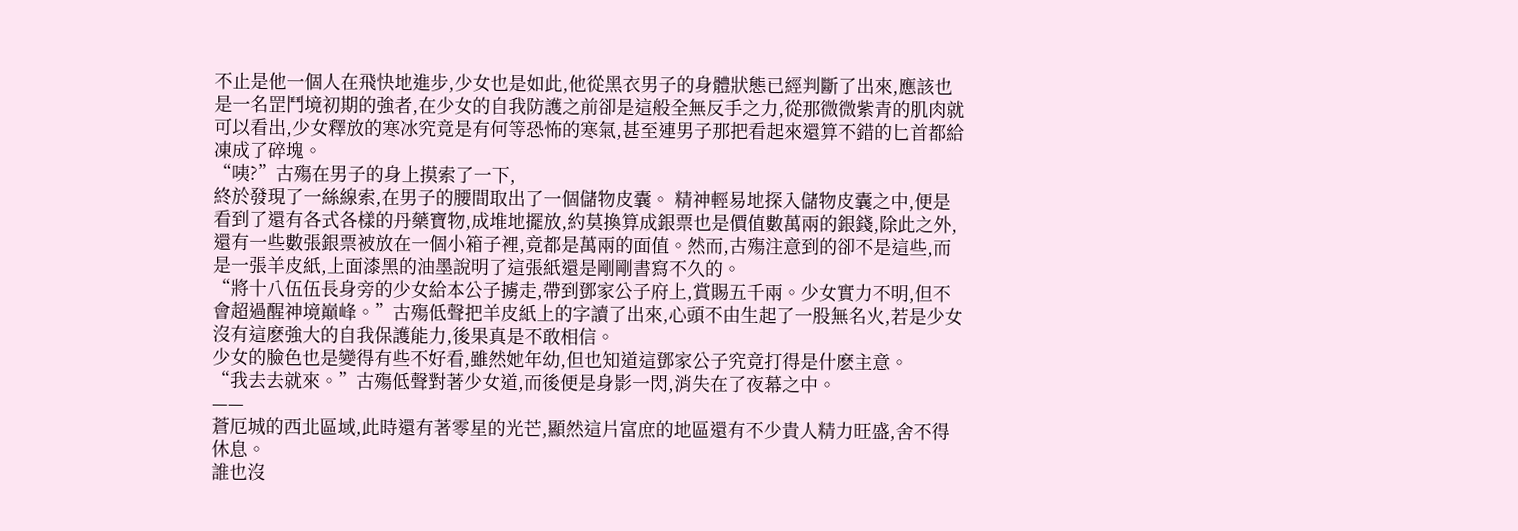不止是他一個人在飛快地進步,少女也是如此,他從黑衣男子的身體狀態已經判斷了出來,應該也是一名罡鬥境初期的強者,在少女的自我防護之前卻是這般全無反手之力,從那微微紫青的肌肉就可以看出,少女釋放的寒冰究竟是有何等恐怖的寒氣,甚至連男子那把看起來還算不錯的匕首都給凍成了碎塊。
“咦?”古殤在男子的身上摸索了一下,
終於發現了一絲線索,在男子的腰間取出了一個儲物皮囊。 精神輕易地探入儲物皮囊之中,便是看到了還有各式各樣的丹藥寶物,成堆地擺放,約莫換算成銀票也是價值數萬兩的銀錢,除此之外,還有一些數張銀票被放在一個小箱子裡,竟都是萬兩的面值。然而,古殤注意到的卻不是這些,而是一張羊皮紙,上面漆黑的油墨說明了這張紙還是剛剛書寫不久的。
“將十八伍伍長身旁的少女給本公子擄走,帶到鄧家公子府上,賞賜五千兩。少女實力不明,但不會超過醒神境巔峰。”古殤低聲把羊皮紙上的字讀了出來,心頭不由生起了一股無名火,若是少女沒有這麽強大的自我保護能力,後果真是不敢相信。
少女的臉色也是變得有些不好看,雖然她年幼,但也知道這鄧家公子究竟打得是什麽主意。
“我去去就來。”古殤低聲對著少女道,而後便是身影一閃,消失在了夜幕之中。
——
蒼厄城的西北區域,此時還有著零星的光芒,顯然這片富庶的地區還有不少貴人精力旺盛,舍不得休息。
誰也沒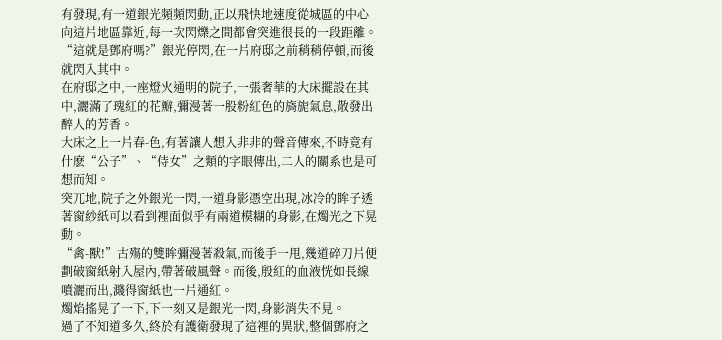有發現,有一道銀光頻頻閃動,正以飛快地速度從城區的中心向這片地區靠近,每一次閃爍之間都會突進很長的一段距離。
“這就是鄧府嗎?”銀光停閃,在一片府邸之前稍稍停頓,而後就閃入其中。
在府邸之中,一座燈火通明的院子,一張奢華的大床擺設在其中,灑滿了瑰紅的花瓣,彌漫著一股粉紅色的旖旎氣息,散發出醉人的芳香。
大床之上一片春-色,有著讓人想入非非的聲音傳來,不時竟有什麽“公子”、“侍女”之類的字眼傳出,二人的關系也是可想而知。
突兀地,院子之外銀光一閃,一道身影憑空出現,冰冷的眸子透著窗紗紙可以看到裡面似乎有兩道模糊的身影,在燭光之下晃動。
“禽-獸!”古殤的雙眸彌漫著殺氣,而後手一甩,幾道碎刀片便劃破窗紙射入屋內,帶著破風聲。而後,殷紅的血液恍如長線噴灑而出,濺得窗紙也一片通紅。
燭焰搖晃了一下,下一刻又是銀光一閃,身影消失不見。
過了不知道多久,終於有護衛發現了這裡的異狀,整個鄧府之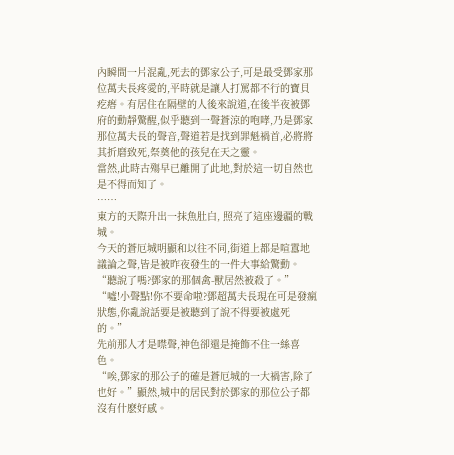內瞬間一片混亂,死去的鄧家公子,可是最受鄧家那位萬夫長疼愛的,平時就是讓人打罵都不行的寶貝疙瘩。有居住在隔壁的人後來說道,在後半夜被鄧府的動靜驚醒,似乎聽到一聲蒼涼的咆哮,乃是鄧家那位萬夫長的聲音,聲道若是找到罪魁禍首,必將將其折磨致死,祭奠他的孩兒在天之靈。
當然,此時古殤早已離開了此地,對於這一切自然也是不得而知了。
……
東方的天際升出一抹魚肚白, 照亮了這座邊疆的戰城。
今天的蒼厄城明顯和以往不同,街道上都是喧囂地議論之聲,皆是被昨夜發生的一件大事給驚動。
“聽說了嗎?鄧家的那個禽-獸居然被殺了。”
“噓!小聲點!你不要命啦?鄧超萬夫長現在可是發瘋狀態,你亂說話要是被聽到了說不得要被處死的。”
先前那人才是噤聲,神色卻還是掩飾不住一絲喜色。
“唉,鄧家的那公子的確是蒼厄城的一大禍害,除了也好。”顯然,城中的居民對於鄧家的那位公子都沒有什麽好感。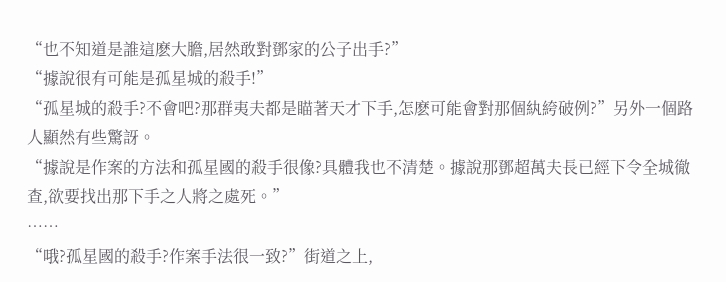“也不知道是誰這麽大膽,居然敢對鄧家的公子出手?”
“據說很有可能是孤星城的殺手!”
“孤星城的殺手?不會吧?那群夷夫都是瞄著天才下手,怎麽可能會對那個紈絝破例?”另外一個路人顯然有些驚訝。
“據說是作案的方法和孤星國的殺手很像?具體我也不清楚。據說那鄧超萬夫長已經下令全城徹查,欲要找出那下手之人將之處死。”
……
“哦?孤星國的殺手?作案手法很一致?”街道之上,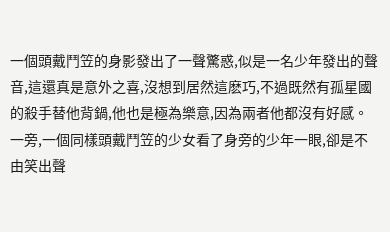一個頭戴鬥笠的身影發出了一聲驚惑,似是一名少年發出的聲音,這還真是意外之喜,沒想到居然這麽巧,不過既然有孤星國的殺手替他背鍋,他也是極為樂意,因為兩者他都沒有好感。
一旁,一個同樣頭戴鬥笠的少女看了身旁的少年一眼,卻是不由笑出聲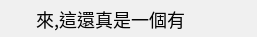來,這還真是一個有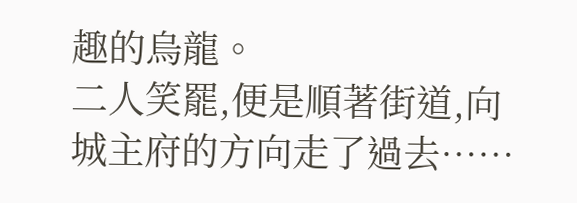趣的烏龍。
二人笑罷,便是順著街道,向城主府的方向走了過去……